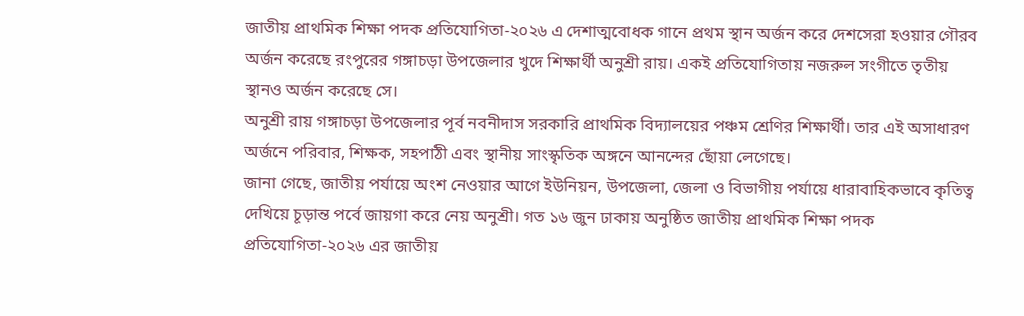জাতীয় প্রাথমিক শিক্ষা পদক প্রতিযোগিতা-২০২৬ এ দেশাত্মবোধক গানে প্রথম স্থান অর্জন করে দেশসেরা হওয়ার গৌরব অর্জন করেছে রংপুরের গঙ্গাচড়া উপজেলার খুদে শিক্ষার্থী অনুশ্রী রায়। একই প্রতিযোগিতায় নজরুল সংগীতে তৃতীয় স্থানও অর্জন করেছে সে।
অনুশ্রী রায় গঙ্গাচড়া উপজেলার পূর্ব নবনীদাস সরকারি প্রাথমিক বিদ্যালয়ের পঞ্চম শ্রেণির শিক্ষার্থী। তার এই অসাধারণ অর্জনে পরিবার, শিক্ষক, সহপাঠী এবং স্থানীয় সাংস্কৃতিক অঙ্গনে আনন্দের ছোঁয়া লেগেছে।
জানা গেছে, জাতীয় পর্যায়ে অংশ নেওয়ার আগে ইউনিয়ন, উপজেলা, জেলা ও বিভাগীয় পর্যায়ে ধারাবাহিকভাবে কৃতিত্ব দেখিয়ে চূড়ান্ত পর্বে জায়গা করে নেয় অনুশ্রী। গত ১৬ জুন ঢাকায় অনুষ্ঠিত জাতীয় প্রাথমিক শিক্ষা পদক প্রতিযোগিতা-২০২৬ এর জাতীয়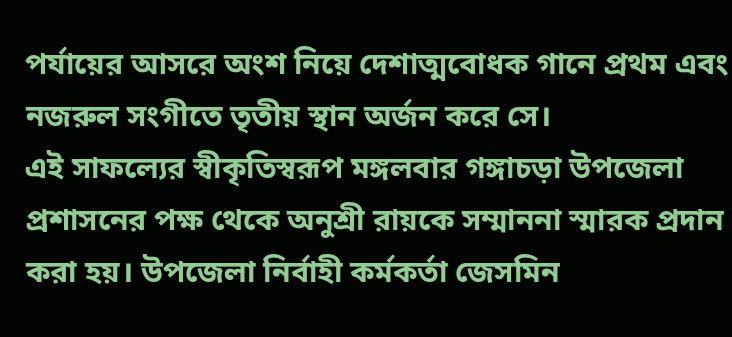পর্যায়ের আসরে অংশ নিয়ে দেশাত্মবোধক গানে প্রথম এবং নজরুল সংগীতে তৃতীয় স্থান অর্জন করে সে।
এই সাফল্যের স্বীকৃতিস্বরূপ মঙ্গলবার গঙ্গাচড়া উপজেলা প্রশাসনের পক্ষ থেকে অনুশ্রী রায়কে সম্মাননা স্মারক প্রদান করা হয়। উপজেলা নির্বাহী কর্মকর্তা জেসমিন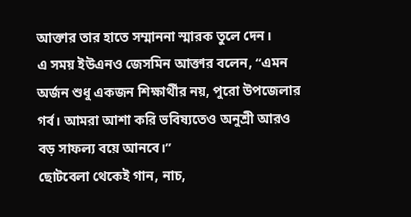আক্তার তার হাতে সম্মাননা স্মারক তুলে দেন।
এ সময় ইউএনও জেসমিন আক্তার বলেন, “এমন অর্জন শুধু একজন শিক্ষার্থীর নয়, পুরো উপজেলার গর্ব। আমরা আশা করি ভবিষ্যতেও অনুশ্রী আরও বড় সাফল্য বয়ে আনবে।”
ছোটবেলা থেকেই গান, নাচ,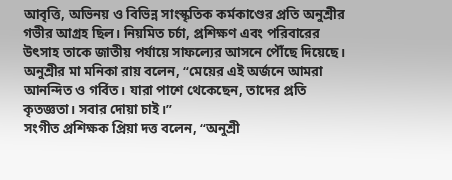আবৃত্তি, অভিনয় ও বিভিন্ন সাংস্কৃতিক কর্মকাণ্ডের প্রতি অনুশ্রীর গভীর আগ্রহ ছিল। নিয়মিত চর্চা, প্রশিক্ষণ এবং পরিবারের উৎসাহ তাকে জাতীয় পর্যায়ে সাফল্যের আসনে পৌঁছে দিয়েছে।
অনুশ্রীর মা মনিকা রায় বলেন, “মেয়ের এই অর্জনে আমরা আনন্দিত ও গর্বিত। যারা পাশে থেকেছেন, তাদের প্রতি কৃতজ্ঞতা। সবার দোয়া চাই।”
সংগীত প্রশিক্ষক প্রিয়া দত্ত বলেন, “অনুশ্রী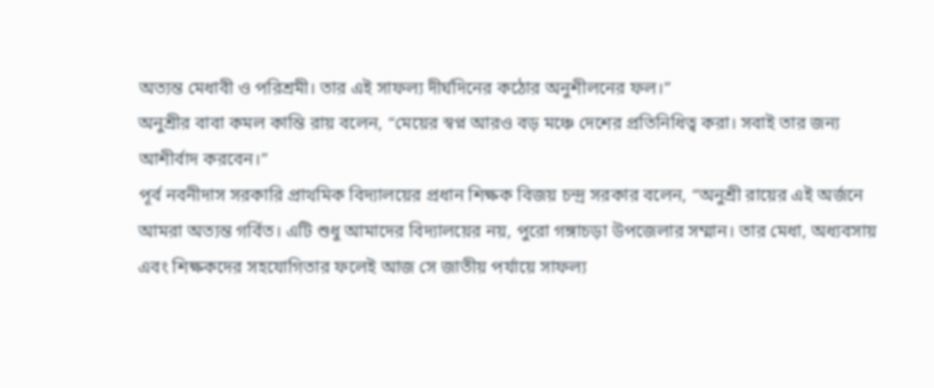অত্যন্ত মেধাবী ও পরিশ্রমী। তার এই সাফল্য দীর্ঘদিনের কঠোর অনুশীলনের ফল।”
অনুশ্রীর বাবা কমল কান্তি রায় বলেন, “মেয়ের স্বপ্ন আরও বড় মঞ্চে দেশের প্রতিনিধিত্ব করা। সবাই তার জন্য আশীর্বাদ করবেন।”
পূর্ব নবনীদাস সরকারি প্রাথমিক বিদ্যালয়ের প্রধান শিক্ষক বিজয় চন্দ্র সরকার বলেন, “অনুশ্রী রায়ের এই অর্জনে আমরা অত্যন্ত গর্বিত। এটি শুধু আমাদের বিদ্যালয়ের নয়, পুরো গঙ্গাচড়া উপজেলার সম্মান। তার মেধা, অধ্যবসায় এবং শিক্ষকদের সহযোগিতার ফলেই আজ সে জাতীয় পর্যায়ে সাফল্য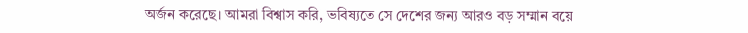অর্জন করেছে। আমরা বিশ্বাস করি, ভবিষ্যতে সে দেশের জন্য আরও বড় সম্মান বয়ে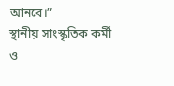আনবে।”
স্থানীয় সাংস্কৃতিক কর্মী ও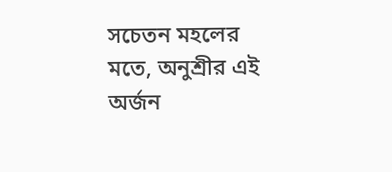সচেতন মহলের মতে, অনুশ্রীর এই অর্জন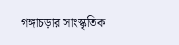গঙ্গাচড়ার সাংস্কৃতিক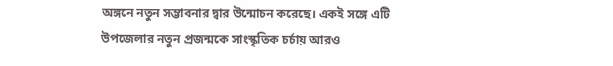অঙ্গনে নতুন সম্ভাবনার দ্বার উন্মোচন করেছে। একই সঙ্গে এটি উপজেলার নতুন প্রজন্মকে সাংস্কৃতিক চর্চায় আরও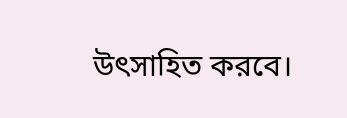উৎসাহিত করবে।